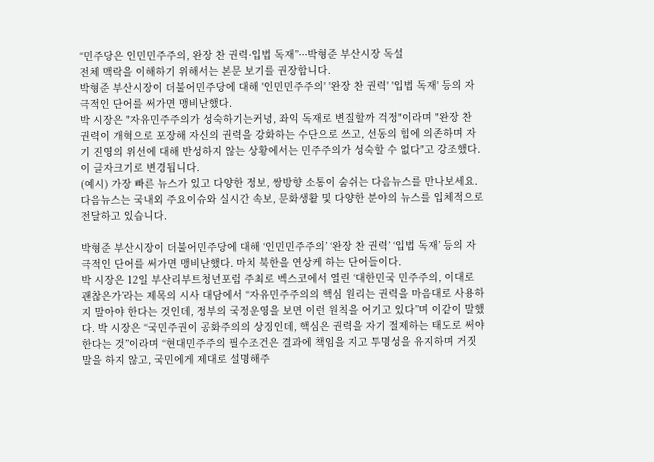“민주당은 인민민주주의, 완장 찬 권력·입법 독재”···박형준 부산시장 독설
전체 맥락을 이해하기 위해서는 본문 보기를 권장합니다.
박형준 부산시장이 더불어민주당에 대해 '인민민주주의' '완장 찬 권력' '입법 독재' 등의 자극적인 단어를 써가면 맹비난했다.
박 시장은 "자유민주주의가 성숙하기는커녕, 좌익 독재로 변질할까 걱정"이라며 "완장 찬 권력이 개혁으로 포장해 자신의 권력을 강화하는 수단으로 쓰고, 선동의 힘에 의존하며 자기 진영의 위선에 대해 반성하지 않는 상황에서는 민주주의가 성숙할 수 없다"고 강조했다.
이 글자크기로 변경됩니다.
(예시) 가장 빠른 뉴스가 있고 다양한 정보, 쌍방향 소통이 숨쉬는 다음뉴스를 만나보세요. 다음뉴스는 국내외 주요이슈와 실시간 속보, 문화생활 및 다양한 분야의 뉴스를 입체적으로 전달하고 있습니다.

박형준 부산시장이 더불어민주당에 대해 ‘인민민주주의’ ‘완장 찬 권력’ ‘입법 독재’ 등의 자극적인 단어를 써가면 맹비난했다. 마치 북한을 연상케 하는 단어들이다.
박 시장은 12일 부산리부트청년포럼 주최로 벡스코에서 열린 ‘대한민국 민주주의, 이대로 괜찮은가’라는 제목의 시사 대담에서 “자유민주주의의 핵심 원리는 권력을 마음대로 사용하지 말아야 한다는 것인데, 정부의 국정운영을 보면 이런 원칙을 어기고 있다”며 이같이 말했다. 박 시장은 “국민주권이 공화주의의 상징인데, 핵심은 권력을 자기 절제하는 태도로 써야 한다는 것”이라며 “현대민주주의 필수조건은 결과에 책임을 지고 투명성을 유지하며 거짓말을 하지 않고, 국민에게 제대로 설명해주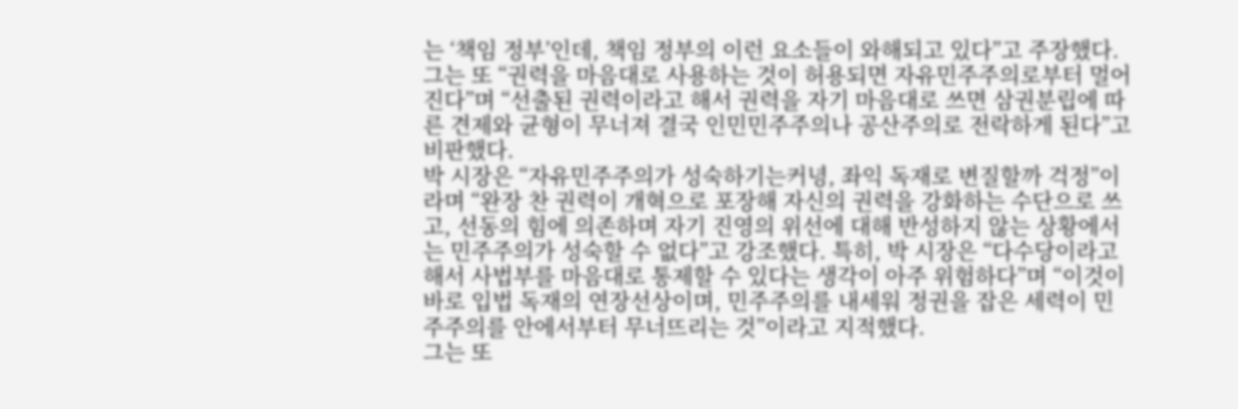는 ‘책임 정부’인데, 책임 정부의 이런 요소들이 와해되고 있다”고 주장했다. 그는 또 “권력을 마음대로 사용하는 것이 허용되면 자유민주주의로부터 멀어진다”며 “선출된 권력이라고 해서 권력을 자기 마음대로 쓰면 삼권분립에 따른 견제와 균형이 무너져 결국 인민민주주의나 공산주의로 전락하게 된다”고 비판했다.
박 시장은 “자유민주주의가 성숙하기는커녕, 좌익 독재로 변질할까 걱정”이라며 “완장 찬 권력이 개혁으로 포장해 자신의 권력을 강화하는 수단으로 쓰고, 선동의 힘에 의존하며 자기 진영의 위선에 대해 반성하지 않는 상황에서는 민주주의가 성숙할 수 없다”고 강조했다. 특히, 박 시장은 “다수당이라고 해서 사법부를 마음대로 통제할 수 있다는 생각이 아주 위험하다”며 “이것이 바로 입법 독재의 연장선상이며, 민주주의를 내세워 정권을 잡은 세력이 민주주의를 안에서부터 무너뜨리는 것”이라고 지적했다.
그는 또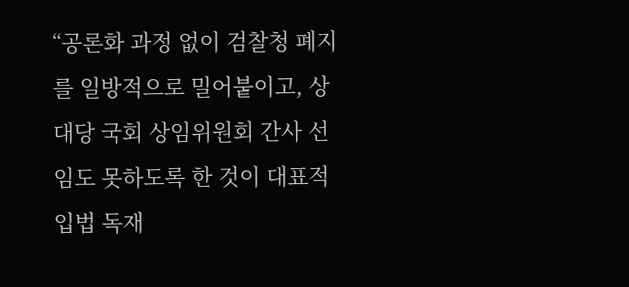“공론화 과정 없이 검찰청 폐지를 일방적으로 밀어붙이고, 상대당 국회 상임위원회 간사 선임도 못하도록 한 것이 대표적 입법 독재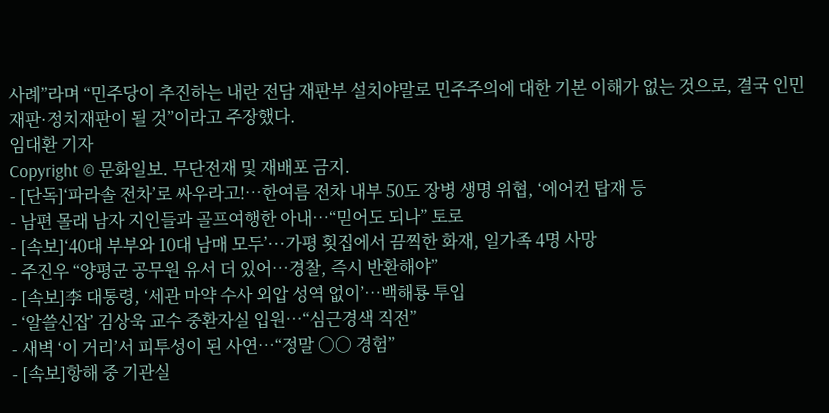사례”라며 “민주당이 추진하는 내란 전담 재판부 설치야말로 민주주의에 대한 기본 이해가 없는 것으로, 결국 인민재판·정치재판이 될 것”이라고 주장했다.
임대환 기자
Copyright © 문화일보. 무단전재 및 재배포 금지.
- [단독]‘파라솔 전차’로 싸우라고!…한여름 전차 내부 50도 장병 생명 위협, ‘에어컨 탑재 등
- 남편 몰래 남자 지인들과 골프여행한 아내…“믿어도 되나” 토로
- [속보]‘40대 부부와 10대 남매 모두’···가평 횟집에서 끔찍한 화재, 일가족 4명 사망
- 주진우 “양평군 공무원 유서 더 있어…경찰, 즉시 반환해야”
- [속보]李 대통령, ‘세관 마약 수사 외압 성역 없이’…백해룡 투입
- ‘알쓸신잡’ 김상욱 교수 중환자실 입원…“심근경색 직전”
- 새벽 ‘이 거리’서 피투성이 된 사연…“정말 ○○ 경험”
- [속보]항해 중 기관실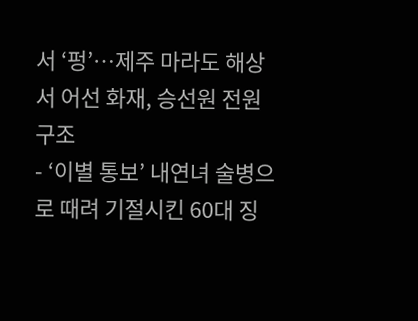서 ‘펑’…제주 마라도 해상서 어선 화재, 승선원 전원 구조
- ‘이별 통보’ 내연녀 술병으로 때려 기절시킨 60대 징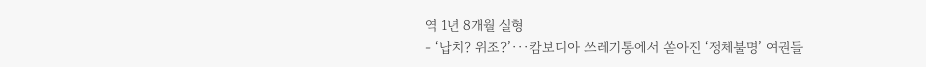역 1년 8개월 실형
- ‘납치? 위조?’···캄보디아 쓰레기통에서 쏟아진 ‘정체불명’ 여권들